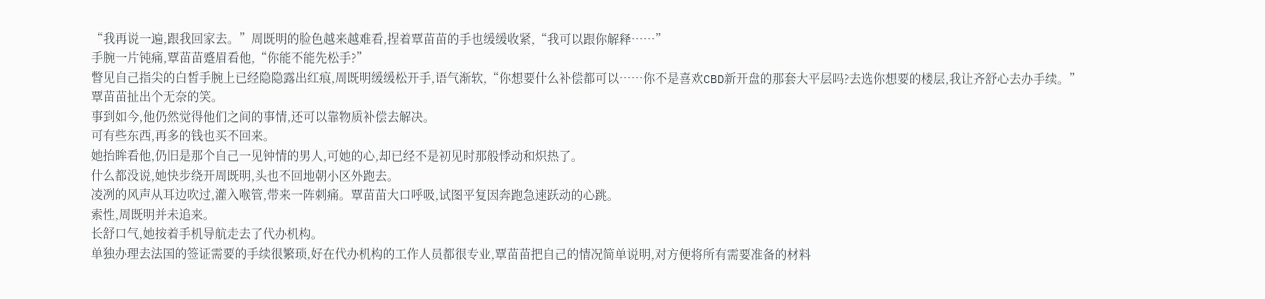“我再说一遍,跟我回家去。”周既明的脸色越来越难看,捏着覃苗苗的手也缓缓收紧,“我可以跟你解释……”
手腕一片钝痛,覃苗苗蹙眉看他,“你能不能先松手?”
瞥见自己指尖的白皙手腕上已经隐隐露出红痕,周既明缓缓松开手,语气渐软,“你想要什么补偿都可以……你不是喜欢CBD新开盘的那套大平层吗?去选你想要的楼层,我让齐舒心去办手续。”
覃苗苗扯出个无奈的笑。
事到如今,他仍然觉得他们之间的事情,还可以靠物质补偿去解决。
可有些东西,再多的钱也买不回来。
她抬眸看他,仍旧是那个自己一见钟情的男人,可她的心,却已经不是初见时那般悸动和炽热了。
什么都没说,她快步绕开周既明,头也不回地朝小区外跑去。
凌冽的风声从耳边吹过,灌入喉管,带来一阵刺痛。覃苗苗大口呼吸,试图平复因奔跑急速跃动的心跳。
索性,周既明并未追来。
长舒口气,她按着手机导航走去了代办机构。
单独办理去法国的签证需要的手续很繁琐,好在代办机构的工作人员都很专业,覃苗苗把自己的情况简单说明,对方便将所有需要准备的材料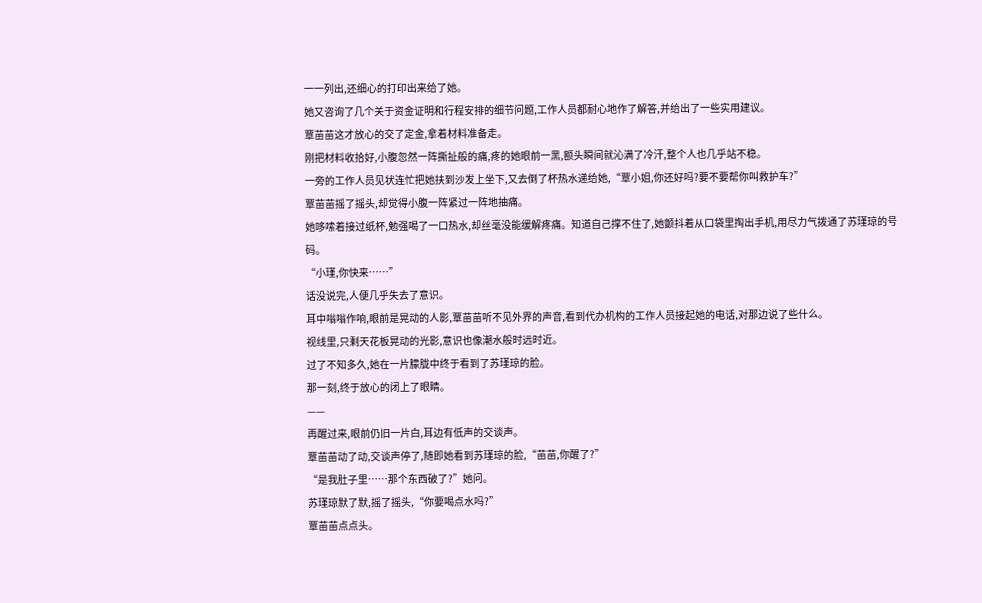一一列出,还细心的打印出来给了她。
她又咨询了几个关于资金证明和行程安排的细节问题,工作人员都耐心地作了解答,并给出了一些实用建议。
覃苗苗这才放心的交了定金,拿着材料准备走。
刚把材料收拾好,小腹忽然一阵撕扯般的痛,疼的她眼前一黑,额头瞬间就沁满了冷汗,整个人也几乎站不稳。
一旁的工作人员见状连忙把她扶到沙发上坐下,又去倒了杯热水递给她,“覃小姐,你还好吗?要不要帮你叫救护车?”
覃苗苗摇了摇头,却觉得小腹一阵紧过一阵地抽痛。
她哆嗦着接过纸杯,勉强喝了一口热水,却丝毫没能缓解疼痛。知道自己撑不住了,她颤抖着从口袋里掏出手机,用尽力气拨通了苏瑾琼的号码。
“小瑾,你快来……”
话没说完,人便几乎失去了意识。
耳中嗡嗡作响,眼前是晃动的人影,覃苗苗听不见外界的声音,看到代办机构的工作人员接起她的电话,对那边说了些什么。
视线里,只剩天花板晃动的光影,意识也像潮水般时远时近。
过了不知多久,她在一片朦胧中终于看到了苏瑾琼的脸。
那一刻,终于放心的闭上了眼睛。
——
再醒过来,眼前仍旧一片白,耳边有低声的交谈声。
覃苗苗动了动,交谈声停了,随即她看到苏瑾琼的脸,“苗苗,你醒了?”
“是我肚子里……那个东西破了?”她问。
苏瑾琼默了默,摇了摇头,“你要喝点水吗?”
覃苗苗点点头。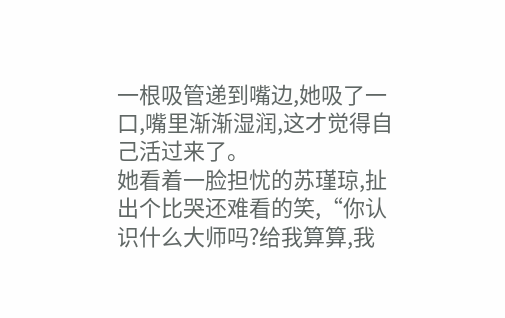一根吸管递到嘴边,她吸了一口,嘴里渐渐湿润,这才觉得自己活过来了。
她看着一脸担忧的苏瑾琼,扯出个比哭还难看的笑,“你认识什么大师吗?给我算算,我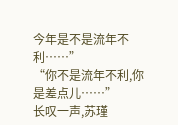今年是不是流年不利……”
“你不是流年不利,你是差点儿……”
长叹一声,苏瑾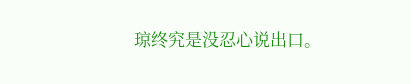琼终究是没忍心说出口。